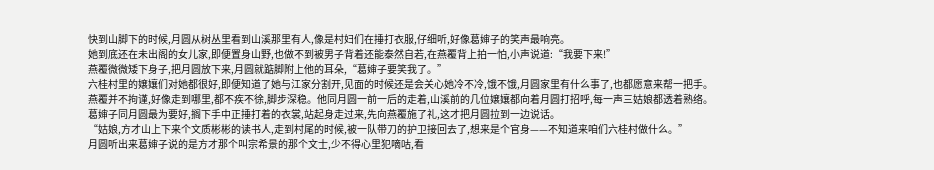快到山脚下的时候,月圆从树丛里看到山溪那里有人,像是村妇们在捶打衣服,仔细听,好像葛婶子的笑声最响亮。
她到底还在未出阁的女儿家,即便置身山野,也做不到被男子背着还能泰然自若,在燕覆背上拍一怕,小声说道:“我要下来!”
燕覆微微矮下身子,把月圆放下来,月圆就踮脚附上他的耳朵,“葛婶子要笑我了。”
六桂村里的嬢孃们对她都很好,即便知道了她与江家分割开,见面的时候还是会关心她冷不冷,饿不饿,月圆家里有什么事了,也都愿意来帮一把手。
燕覆并不拘谨,好像走到哪里,都不疾不徐,脚步深稳。他同月圆一前一后的走着,山溪前的几位嬢孃都向着月圆打招呼,每一声三姑娘都透着熟络。
葛婶子同月圆最为要好,搁下手中正捶打着的衣裳,站起身走过来,先向燕覆施了礼,这才把月圆拉到一边说话。
“姑娘,方才山上下来个文质彬彬的读书人,走到村尾的时候,被一队带刀的护卫接回去了,想来是个官身——不知道来咱们六桂村做什么。”
月圆听出来葛婶子说的是方才那个叫宗希景的那个文士,少不得心里犯嘀咕,看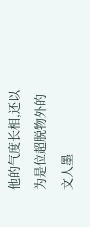他的气度长相,还以为是位超脱物外的文人墨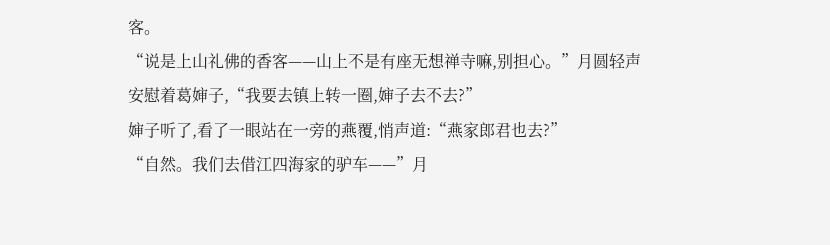客。
“说是上山礼佛的香客——山上不是有座无想禅寺嘛,别担心。”月圆轻声安慰着葛婶子,“我要去镇上转一圈,婶子去不去?”
婶子听了,看了一眼站在一旁的燕覆,悄声道:“燕家郎君也去?”
“自然。我们去借江四海家的驴车——”月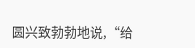圆兴致勃勃地说,“给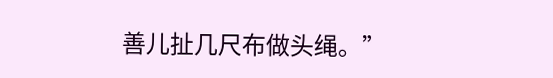善儿扯几尺布做头绳。”